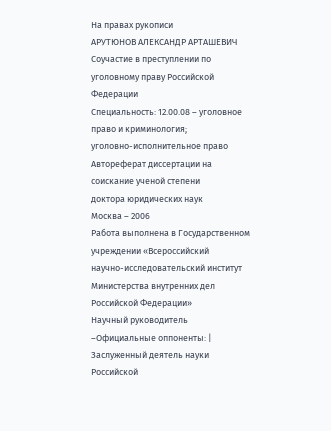На правах рукописи
АРУТЮНОВ АЛЕКСАНДР АРТАШЕВИЧ
Соучастие в преступлении по уголовному праву Российской Федерации
Специальность: 12.00.08 – уголовное право и криминология;
уголовно-исполнительное право
Автореферат диссертации на соискание ученой степени
доктора юридических наук
Москва – 2006
Работа выполнена в Государственном учреждении «Всероссийский
научно-исследовательский институт Министерства внутренних дел
Российской Федерации»
Научный руководитель –Официальные оппоненты: | Заслуженный деятель науки Российской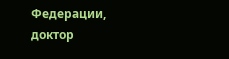Федерации, доктор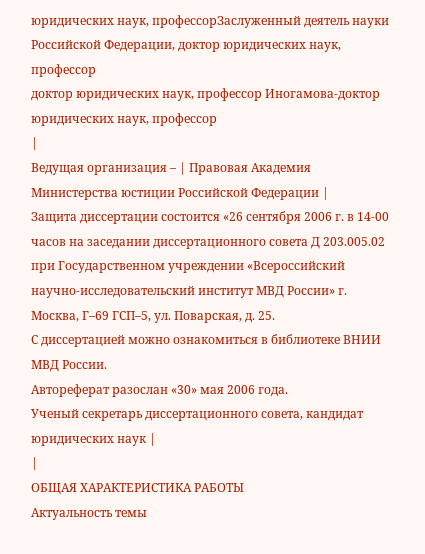юридических наук, профессорЗаслуженный деятель науки Российской Федерации, доктор юридических наук, профессор
доктор юридических наук, профессор Иногамова-доктор юридических наук, профессор
|
Ведущая организация – | Правовая Академия Министерства юстиции Российской Федерации |
Защита диссертации состоится «26 сентября 2006 г. в 14-00 часов на заседании диссертационного совета Д 203.005.02 при Государственном учреждении «Всероссийский научно-исследовательский институт МВД России» г. Москва, Г–69 ГСП–5, ул. Поварская, д. 25.
С диссертацией можно ознакомиться в библиотеке ВНИИ МВД России.
Автореферат разослан «30» мая 2006 года.
Ученый секретарь диссертационного совета, кандидат юридических наук |
|
ОБЩАЯ ХАРАКТЕРИСТИКА РАБОТЫ
Актуальность темы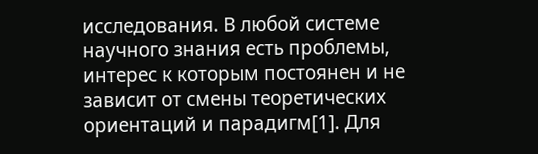исследования. В любой системе научного знания есть проблемы, интерес к которым постоянен и не зависит от смены теоретических ориентаций и парадигм[1]. Для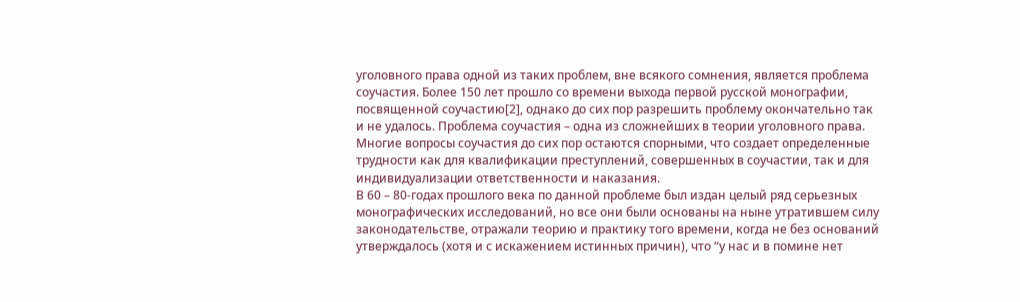уголовного права одной из таких проблем, вне всякого сомнения, является проблема соучастия. Более 150 лет прошло со времени выхода первой русской монографии, посвященной соучастию[2], однако до сих пор разрешить проблему окончательно так и не удалось. Проблема соучастия – одна из сложнейших в теории уголовного права. Многие вопросы соучастия до сих пор остаются спорными, что создает определенные трудности как для квалификации преступлений, совершенных в соучастии, так и для индивидуализации ответственности и наказания.
В 60 – 80-годах прошлого века по данной проблеме был издан целый ряд серьезных монографических исследований, но все они были основаны на ныне утратившем силу законодательстве, отражали теорию и практику того времени, когда не без оснований утверждалось (хотя и с искажением истинных причин), что “у нас и в помине нет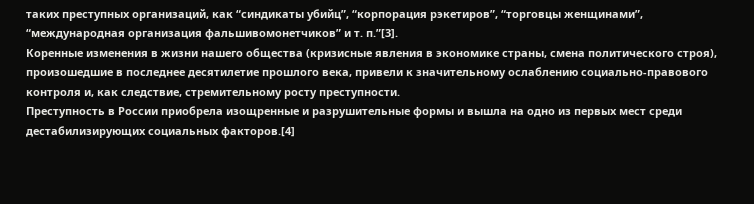таких преступных организаций, как “синдикаты убийц”, “корпорация рэкетиров”, “торговцы женщинами”, “международная организация фальшивомонетчиков” и т. п.”[3].
Коренные изменения в жизни нашего общества (кризисные явления в экономике страны, смена политического строя), произошедшие в последнее десятилетие прошлого века, привели к значительному ослаблению социально-правового контроля и, как следствие, стремительному росту преступности.
Преступность в России приобрела изощренные и разрушительные формы и вышла на одно из первых мест среди дестабилизирующих социальных факторов.[4]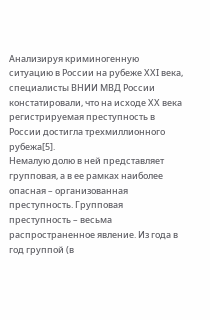Анализируя криминогенную ситуацию в России на рубеже ХХI века, специалисты ВНИИ МВД России констатировали, что на исходе ХХ века регистрируемая преступность в России достигла трехмиллионного рубежа[5].
Немалую долю в ней представляет групповая, а в ее рамках наиболее опасная – организованная преступность. Групповая преступность – весьма распространенное явление. Из года в год группой (в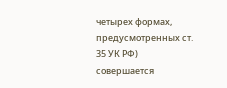четырех формах, предусмотренных ст. 35 УК РФ) совершается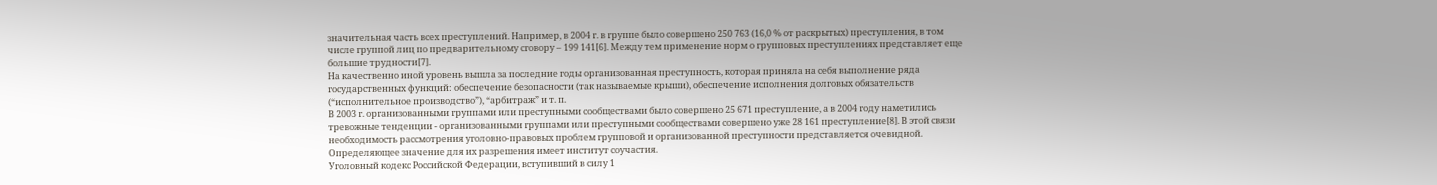значительная часть всех преступлений. Например, в 2004 г. в группе было совершено 250 763 (16,0 % от раскрытых) преступления, в том числе группой лиц по предварительному сговору – 199 141[6]. Между тем применение норм о групповых преступлениях представляет еще большие трудности[7].
На качественно иной уровень вышла за последние годы организованная преступность, которая приняла на себя выполнение ряда государственных функций: обеспечение безопасности (так называемые крыши), обеспечение исполнения долговых обязательств (“исполнительное производство”), “арбитраж” и т. п.
В 2003 г. организованными группами или преступными сообществами было совершено 25 671 преступление, а в 2004 году наметились тревожные тенденции - организованными группами или преступными сообществами совершено уже 28 161 преступление[8]. В этой связи необходимость рассмотрения уголовно-правовых проблем групповой и организованной преступности представляется очевидной. Определяющее значение для их разрешения имеет институт соучастия.
Уголовный кодекс Российской Федерации, вступивший в силу 1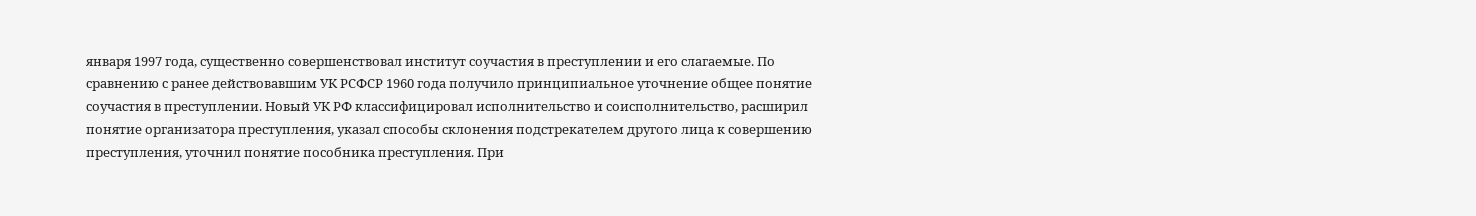января 1997 года, существенно совершенствовал институт соучастия в преступлении и его слагаемые. По сравнению с ранее действовавшим УК РСФСР 1960 года получило принципиальное уточнение общее понятие соучастия в преступлении. Новый УК РФ классифицировал исполнительство и соисполнительство, расширил понятие организатора преступления, указал способы склонения подстрекателем другого лица к совершению преступления, уточнил понятие пособника преступления. При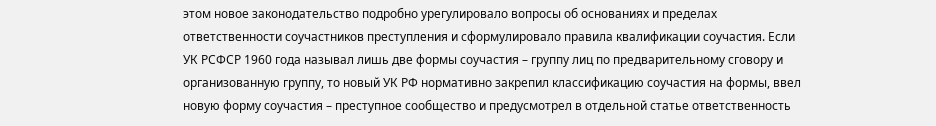этом новое законодательство подробно урегулировало вопросы об основаниях и пределах ответственности соучастников преступления и сформулировало правила квалификации соучастия. Если УК РСФСР 1960 года называл лишь две формы соучастия – группу лиц по предварительному сговору и организованную группу, то новый УК РФ нормативно закрепил классификацию соучастия на формы, ввел новую форму соучастия – преступное сообщество и предусмотрел в отдельной статье ответственность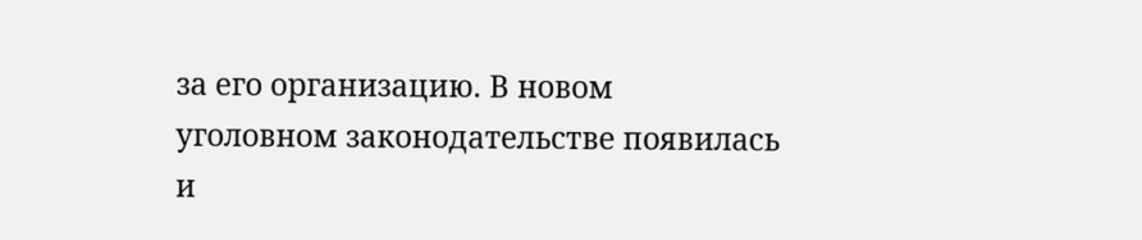за его организацию. В новом уголовном законодательстве появилась и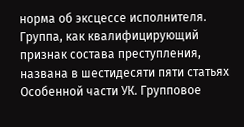норма об эксцессе исполнителя. Группа, как квалифицирующий признак состава преступления, названа в шестидесяти пяти статьях Особенной части УК. Групповое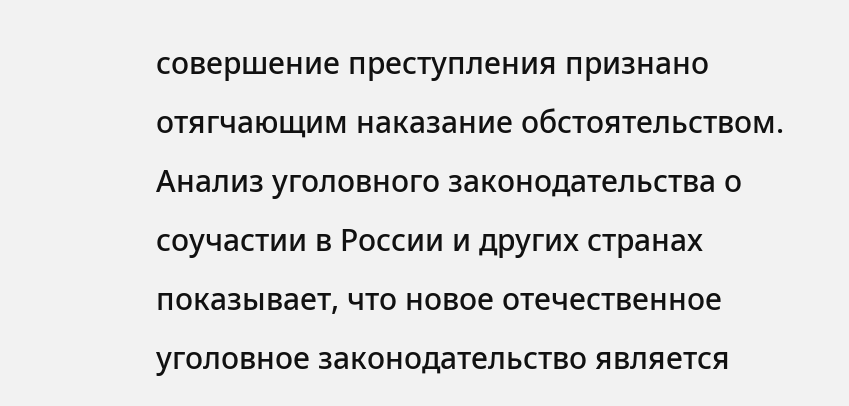совершение преступления признано отягчающим наказание обстоятельством.
Анализ уголовного законодательства о соучастии в России и других странах показывает, что новое отечественное уголовное законодательство является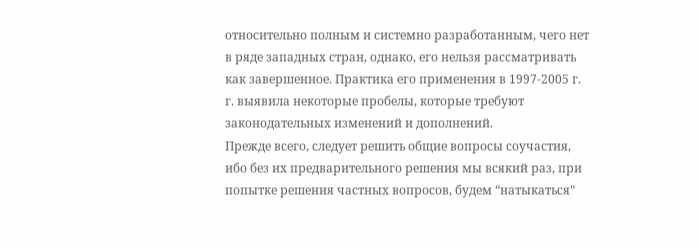относительно полным и системно разработанным, чего нет в ряде западных стран, однако, его нельзя рассматривать как завершенное. Практика его применения в 1997-2005 г. г. выявила некоторые пробелы, которые требуют законодательных изменений и дополнений.
Прежде всего, следует решить общие вопросы соучастия, ибо без их предварительного решения мы всякий раз, при попытке решения частных вопросов, будем “натыкаться”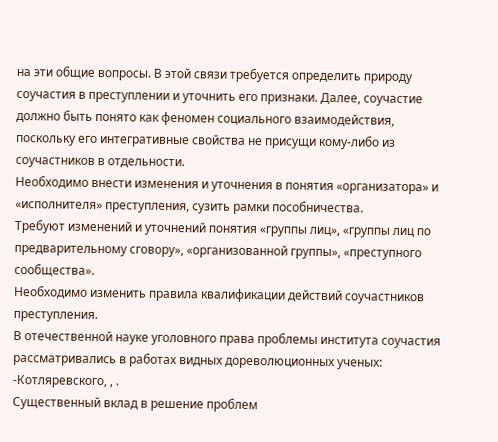на эти общие вопросы. В этой связи требуется определить природу соучастия в преступлении и уточнить его признаки. Далее, соучастие должно быть понято как феномен социального взаимодействия, поскольку его интегративные свойства не присущи кому-либо из соучастников в отдельности.
Необходимо внести изменения и уточнения в понятия «организатора» и «исполнителя» преступления, сузить рамки пособничества.
Требуют изменений и уточнений понятия «группы лиц», «группы лиц по предварительному сговору», «организованной группы», «преступного сообщества».
Необходимо изменить правила квалификации действий соучастников преступления.
В отечественной науке уголовного права проблемы института соучастия рассматривались в работах видных дореволюционных ученых: -Котляревского, , .
Существенный вклад в решение проблем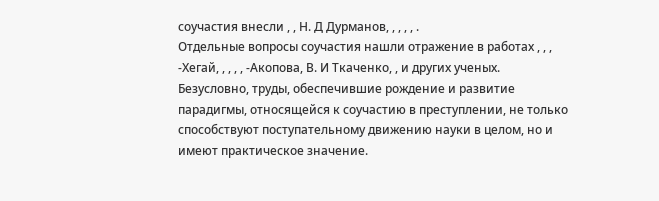соучастия внесли , , Н. Д Дурманов, , , , , .
Отдельные вопросы соучастия нашли отражение в работах , , , -Хегай, , , , , -Акопова, В. И Ткаченко, , и других ученых.
Безусловно, труды, обеспечившие рождение и развитие парадигмы, относящейся к соучастию в преступлении, не только способствуют поступательному движению науки в целом, но и имеют практическое значение.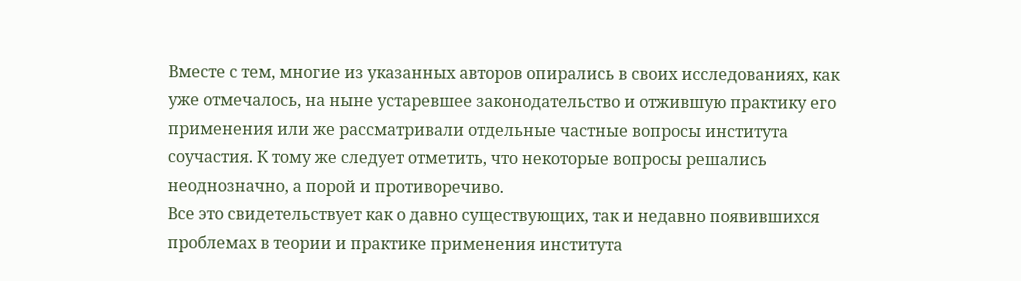Вместе с тем, многие из указанных авторов опирались в своих исследованиях, как уже отмечалось, на ныне устаревшее законодательство и отжившую практику его применения или же рассматривали отдельные частные вопросы института соучастия. К тому же следует отметить, что некоторые вопросы решались неоднозначно, а порой и противоречиво.
Все это свидетельствует как о давно существующих, так и недавно появившихся проблемах в теории и практике применения института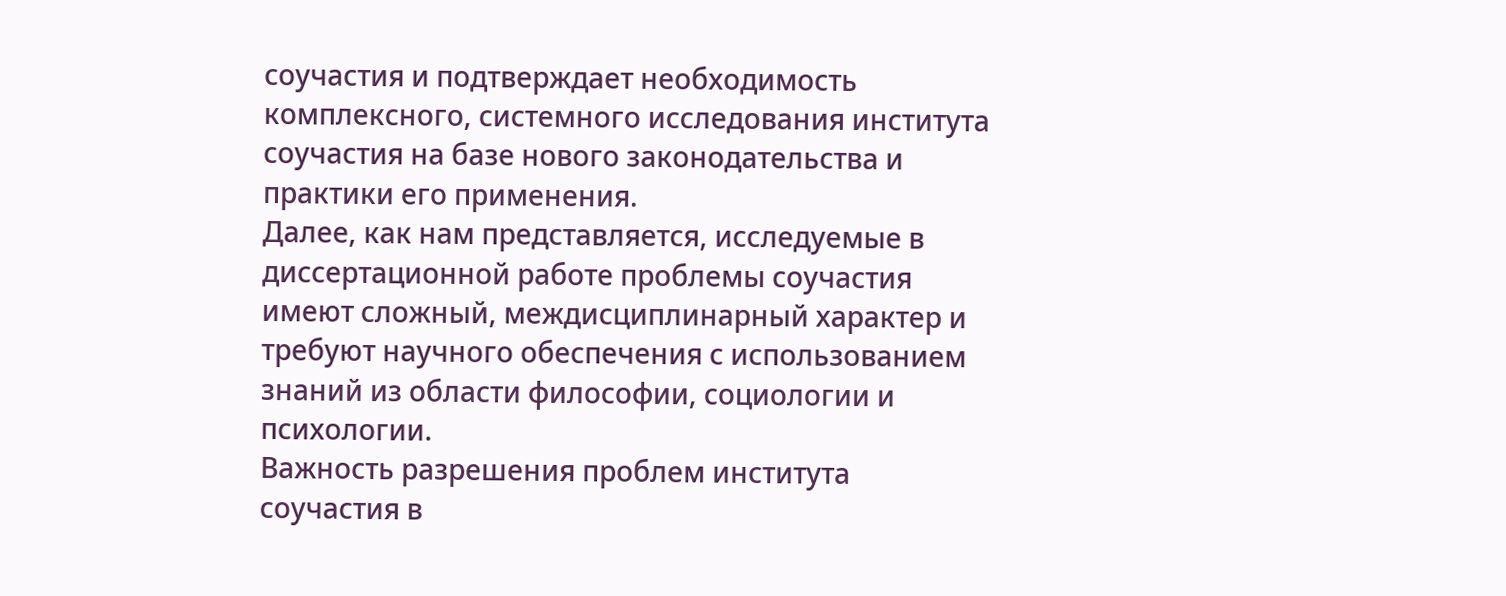соучастия и подтверждает необходимость комплексного, системного исследования института соучастия на базе нового законодательства и практики его применения.
Далее, как нам представляется, исследуемые в диссертационной работе проблемы соучастия имеют сложный, междисциплинарный характер и требуют научного обеспечения с использованием знаний из области философии, социологии и психологии.
Важность разрешения проблем института соучастия в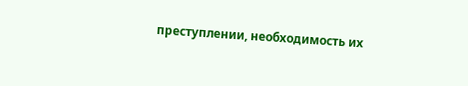преступлении, необходимость их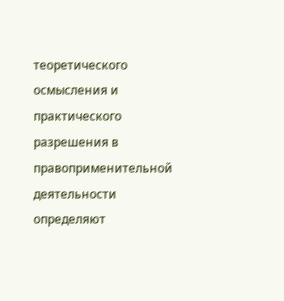теоретического осмысления и практического разрешения в правоприменительной деятельности определяют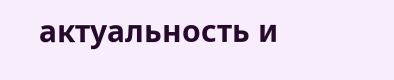актуальность и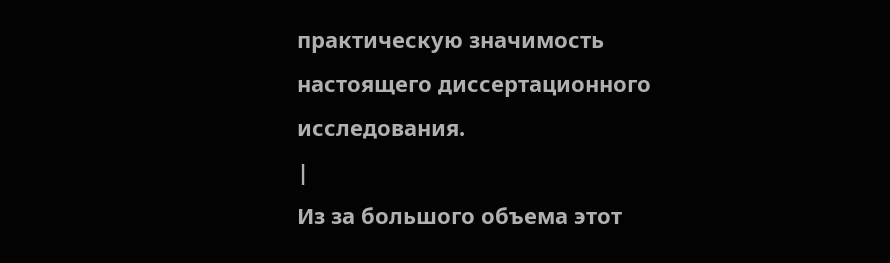практическую значимость настоящего диссертационного исследования.
|
Из за большого объема этот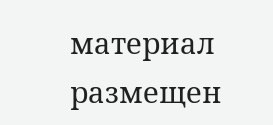материал размещен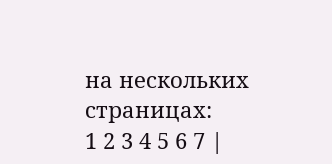на нескольких страницах:
1 2 3 4 5 6 7 |